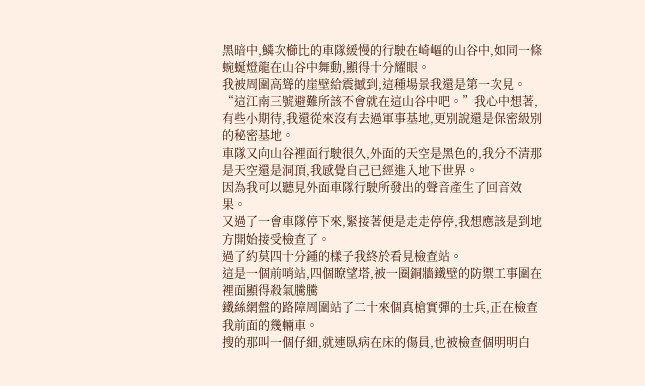黑暗中,鱗次櫛比的車隊緩慢的行駛在崎嶇的山谷中,如同一條蜿蜒燈龍在山谷中舞動,顯得十分耀眼。
我被周圍高聳的崖壁給震撼到,這種場景我還是第一次見。
“這江南三號避難所該不會就在這山谷中吧。”我心中想著,有些小期待,我還從來沒有去過軍事基地,更別說還是保密級別的秘密基地。
車隊又向山谷裡面行駛很久,外面的天空是黑色的,我分不清那是天空還是洞頂,我感覺自己已經進入地下世界。
因為我可以聽見外面車隊行駛所發出的聲音產生了回音效果。
又過了一會車隊停下來,緊接著便是走走停停,我想應該是到地方開始接受檢查了。
過了約莫四十分鍾的樣子我終於看見檢查站。
這是一個前哨站,四個瞭望塔,被一圈銅牆鐵壁的防禦工事圍在裡面顯得殺氣騰騰
鐵絲網盤的路障周圍站了二十來個真槍實彈的士兵,正在檢查我前面的幾輛車。
搜的那叫一個仔細,就連臥病在床的傷員,也被檢查個明明白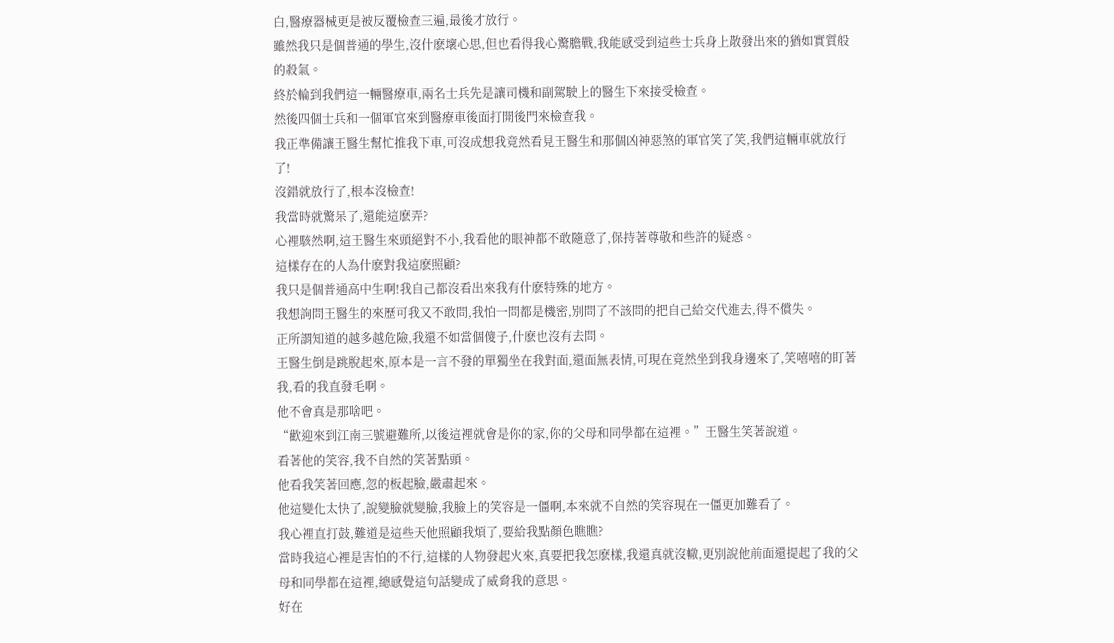白,醫療器械更是被反覆檢查三遍,最後才放行。
雖然我只是個普通的學生,沒什麽壞心思,但也看得我心驚膽戰,我能感受到這些士兵身上散發出來的猶如實質般的殺氣。
終於輪到我們這一輛醫療車,兩名士兵先是讓司機和副駕駛上的醫生下來接受檢查。
然後四個士兵和一個軍官來到醫療車後面打開後門來檢查我。
我正準備讓王醫生幫忙推我下車,可沒成想我竟然看見王醫生和那個凶神惡煞的軍官笑了笑,我們這輛車就放行了!
沒錯就放行了,根本沒檢查!
我當時就驚呆了,還能這麽弄?
心裡駭然啊,這王醫生來頭絕對不小,我看他的眼神都不敢隨意了,保持著尊敬和些許的疑惑。
這樣存在的人為什麽對我這麽照顧?
我只是個普通高中生啊!我自己都沒看出來我有什麽特殊的地方。
我想詢問王醫生的來歷可我又不敢問,我怕一問都是機密,別問了不該問的把自己給交代進去,得不償失。
正所謂知道的越多越危險,我還不如當個傻子,什麽也沒有去問。
王醫生倒是跳脫起來,原本是一言不發的單獨坐在我對面,還面無表情,可現在竟然坐到我身邊來了,笑嘻嘻的盯著我,看的我直發毛啊。
他不會真是那啥吧。
“歡迎來到江南三號避難所,以後這裡就會是你的家,你的父母和同學都在這裡。”王醫生笑著說道。
看著他的笑容,我不自然的笑著點頭。
他看我笑著回應,忽的板起臉,嚴肅起來。
他這變化太快了,說變臉就變臉,我臉上的笑容是一僵啊,本來就不自然的笑容現在一僵更加難看了。
我心裡直打鼓,難道是這些天他照顧我煩了,要給我點顏色瞧瞧?
當時我這心裡是害怕的不行,這樣的人物發起火來,真要把我怎麽樣,我還真就沒轍,更別說他前面還提起了我的父母和同學都在這裡,總感覺這句話變成了威脅我的意思。
好在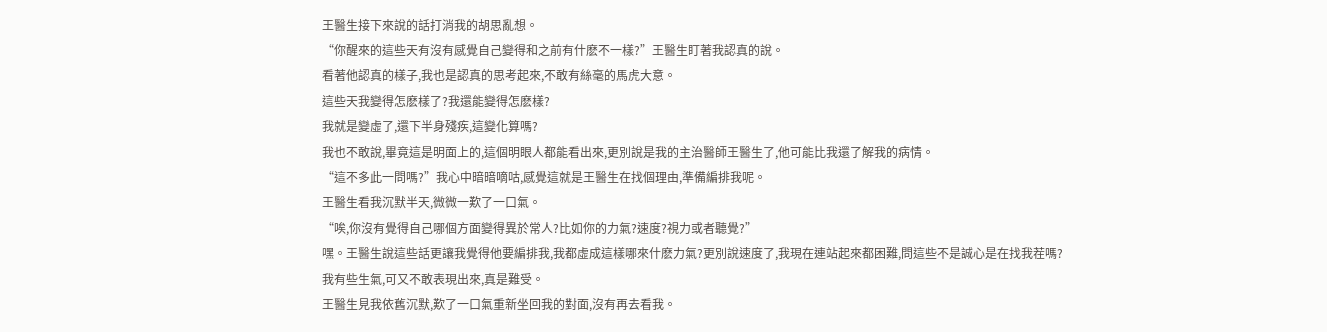王醫生接下來說的話打消我的胡思亂想。
“你醒來的這些天有沒有感覺自己變得和之前有什麽不一樣?”王醫生盯著我認真的說。
看著他認真的樣子,我也是認真的思考起來,不敢有絲毫的馬虎大意。
這些天我變得怎麽樣了?我還能變得怎麽樣?
我就是變虛了,還下半身殘疾,這變化算嗎?
我也不敢說,畢竟這是明面上的,這個明眼人都能看出來,更別說是我的主治醫師王醫生了,他可能比我還了解我的病情。
“這不多此一問嗎?”我心中暗暗嘀咕,感覺這就是王醫生在找個理由,準備編排我呢。
王醫生看我沉默半天,微微一歎了一口氣。
“唉,你沒有覺得自己哪個方面變得異於常人?比如你的力氣?速度?視力或者聽覺?”
嘿。王醫生說這些話更讓我覺得他要編排我,我都虛成這樣哪來什麽力氣?更別說速度了,我現在連站起來都困難,問這些不是誠心是在找我茬嗎?
我有些生氣,可又不敢表現出來,真是難受。
王醫生見我依舊沉默,歎了一口氣重新坐回我的對面,沒有再去看我。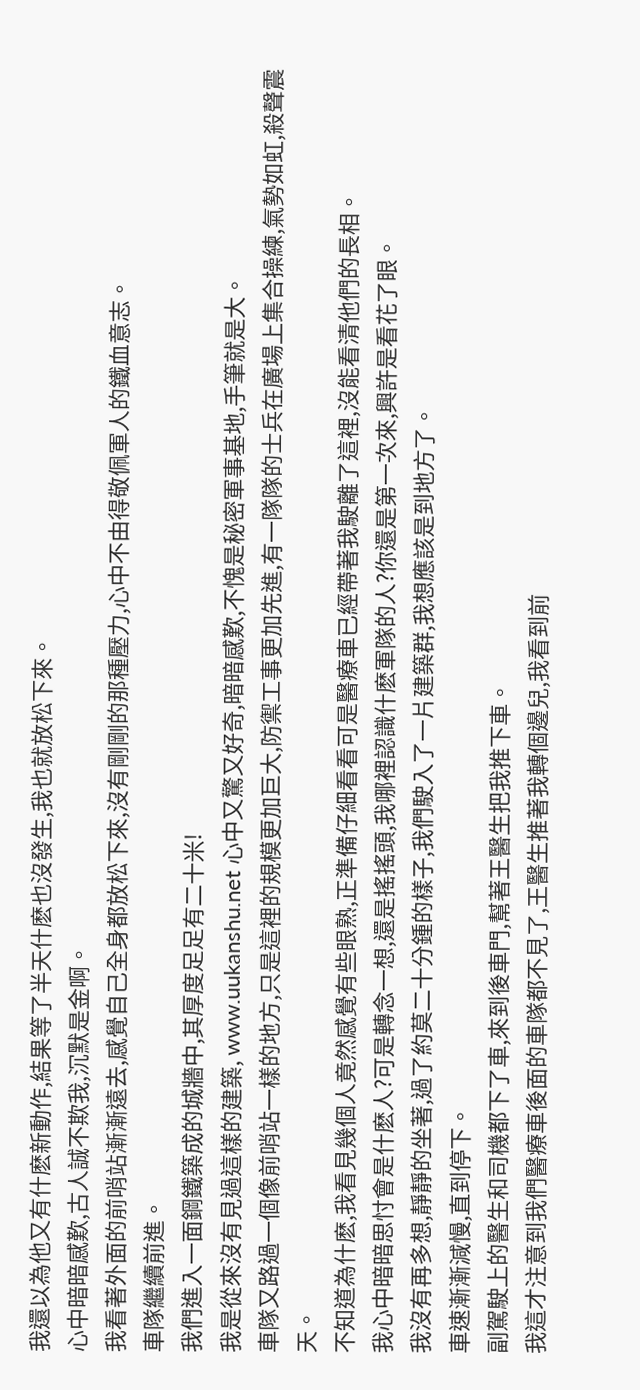我還以為他又有什麽新動作,結果等了半天什麽也沒發生,我也就放松下來。
心中暗暗感歎,古人誠不欺我,沉默是金啊。
我看著外面的前哨站漸漸遠去,感覺自己全身都放松下來,沒有剛剛的那種壓力,心中不由得敬佩軍人的鐵血意志。
車隊繼續前進。
我們進入一面鋼鐵築成的城牆中,其厚度足足有二十米!
我是從來沒有見過這樣的建築, www.uukanshu.net 心中又驚又好奇,暗暗感歎,不愧是秘密軍事基地,手筆就是大。
車隊又路過一個像前哨站一樣的地方,只是這裡的規模更加巨大,防禦工事更加先進,有一隊隊的士兵在廣場上集合操練,氣勢如虹,殺聲震天。
不知道為什麽,我看見幾個人竟然感覺有些眼熟,正準備仔細看看可是醫療車已經帶著我駛離了這裡,沒能看清他們的長相。
我心中暗暗思忖會是什麽人?可是轉念一想,還是搖搖頭,我哪裡認識什麽軍隊的人?你還是第一次來,興許是看花了眼。
我沒有再多想,靜靜的坐著,過了約莫二十分鍾的樣子,我們駛入了一片建築群,我想應該是到地方了。
車速漸漸減慢,直到停下。
副駕駛上的醫生和司機都下了車,來到後車門,幫著王醫生把我推下車。
我這才注意到我們醫療車後面的車隊都不見了,王醫生推著我轉個邊兒,我看到前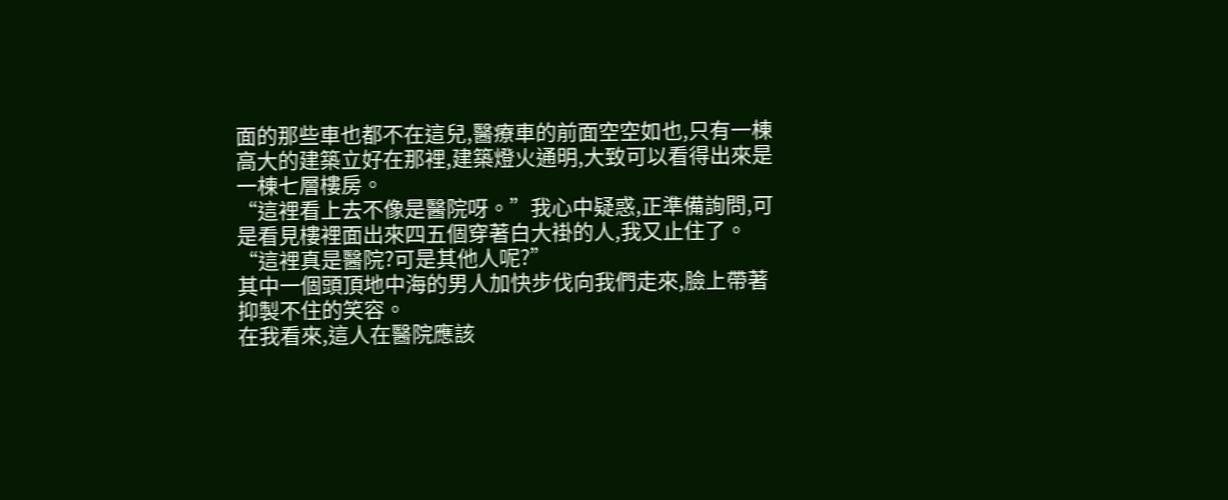面的那些車也都不在這兒,醫療車的前面空空如也,只有一棟高大的建築立好在那裡,建築燈火通明,大致可以看得出來是一棟七層樓房。
“這裡看上去不像是醫院呀。”我心中疑惑,正準備詢問,可是看見樓裡面出來四五個穿著白大褂的人,我又止住了。
“這裡真是醫院?可是其他人呢?”
其中一個頭頂地中海的男人加快步伐向我們走來,臉上帶著抑製不住的笑容。
在我看來,這人在醫院應該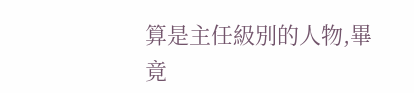算是主任級別的人物,畢竟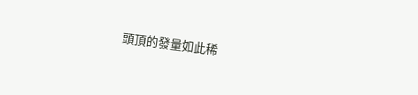頭頂的發量如此稀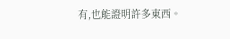有,也能證明許多東西。